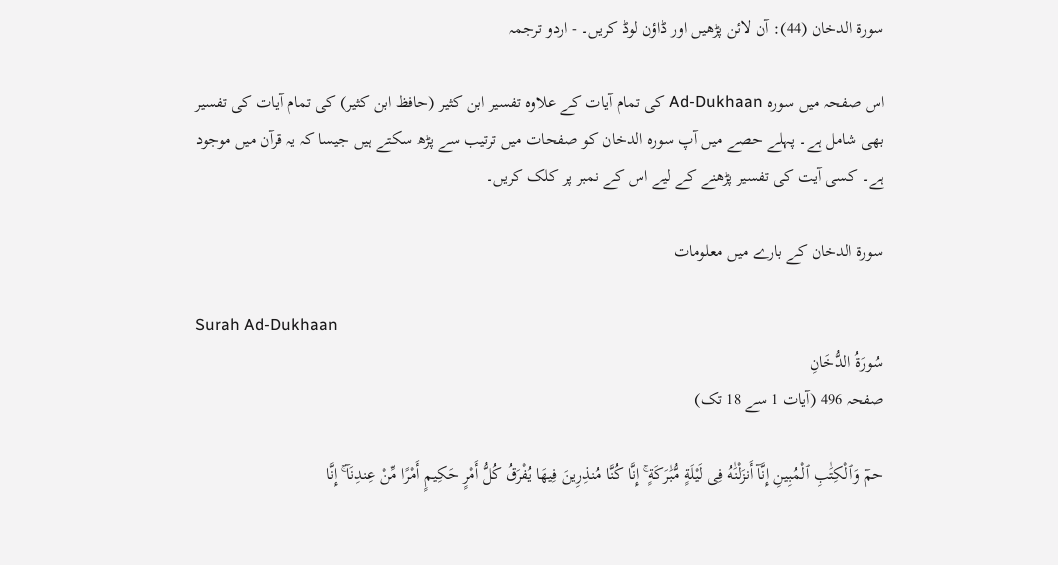سورة الدخان (44): آن لائن پڑھیں اور ڈاؤن لوڈ کریں۔ - اردو ترجمہ

اس صفحہ میں سورہ Ad-Dukhaan کی تمام آیات کے علاوہ تفسیر ابن کثیر (حافظ ابن کثیر) کی تمام آیات کی تفسیر بھی شامل ہے۔ پہلے حصے میں آپ سورہ الدخان کو صفحات میں ترتیب سے پڑھ سکتے ہیں جیسا کہ یہ قرآن میں موجود ہے۔ کسی آیت کی تفسیر پڑھنے کے لیے اس کے نمبر پر کلک کریں۔

سورة الدخان کے بارے میں معلومات

Surah Ad-Dukhaan
سُورَةُ الدُّخَانِ
صفحہ 496 (آیات 1 سے 18 تک)

حمٓ وَٱلْكِتَٰبِ ٱلْمُبِينِ إِنَّآ أَنزَلْنَٰهُ فِى لَيْلَةٍ مُّبَٰرَكَةٍ ۚ إِنَّا كُنَّا مُنذِرِينَ فِيهَا يُفْرَقُ كُلُّ أَمْرٍ حَكِيمٍ أَمْرًا مِّنْ عِندِنَآ ۚ إِنَّا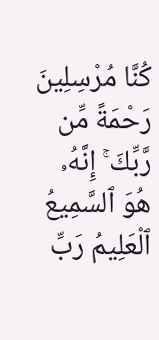كُنَّا مُرْسِلِينَ رَحْمَةً مِّن رَّبِّكَ ۚ إِنَّهُۥ هُوَ ٱلسَّمِيعُ ٱلْعَلِيمُ رَبِّ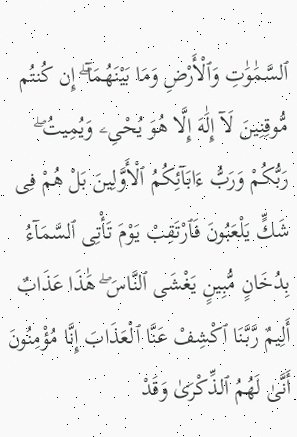ٱلسَّمَٰوَٰتِ وَٱلْأَرْضِ وَمَا بَيْنَهُمَآ ۖ إِن كُنتُم مُّوقِنِينَ لَآ إِلَٰهَ إِلَّا هُوَ يُحْىِۦ وَيُمِيتُ ۖ رَبُّكُمْ وَرَبُّ ءَابَآئِكُمُ ٱلْأَوَّلِينَ بَلْ هُمْ فِى شَكٍّ يَلْعَبُونَ فَٱرْتَقِبْ يَوْمَ تَأْتِى ٱلسَّمَآءُ بِدُخَانٍ مُّبِينٍ يَغْشَى ٱلنَّاسَ ۖ هَٰذَا عَذَابٌ أَلِيمٌ رَّبَّنَا ٱكْشِفْ عَنَّا ٱلْعَذَابَ إِنَّا مُؤْمِنُونَ أَنَّىٰ لَهُمُ ٱلذِّكْرَىٰ وَقَدْ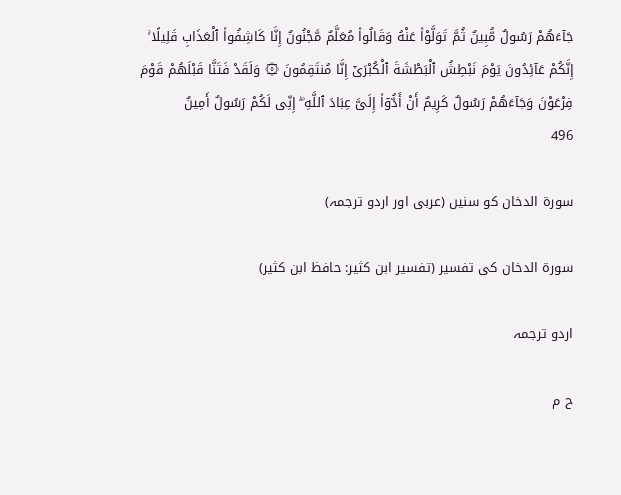جَآءَهُمْ رَسُولٌ مُّبِينٌ ثُمَّ تَوَلَّوْا۟ عَنْهُ وَقَالُوا۟ مُعَلَّمٌ مَّجْنُونٌ إِنَّا كَاشِفُوا۟ ٱلْعَذَابِ قَلِيلًا ۚ إِنَّكُمْ عَآئِدُونَ يَوْمَ نَبْطِشُ ٱلْبَطْشَةَ ٱلْكُبْرَىٰٓ إِنَّا مُنتَقِمُونَ ۞ وَلَقَدْ فَتَنَّا قَبْلَهُمْ قَوْمَ فِرْعَوْنَ وَجَآءَهُمْ رَسُولٌ كَرِيمٌ أَنْ أَدُّوٓا۟ إِلَىَّ عِبَادَ ٱللَّهِ ۖ إِنِّى لَكُمْ رَسُولٌ أَمِينٌ
496

سورة الدخان کو سنیں (عربی اور اردو ترجمہ)

سورة الدخان کی تفسیر (تفسیر ابن کثیر: حافظ ابن کثیر)

اردو ترجمہ

ح م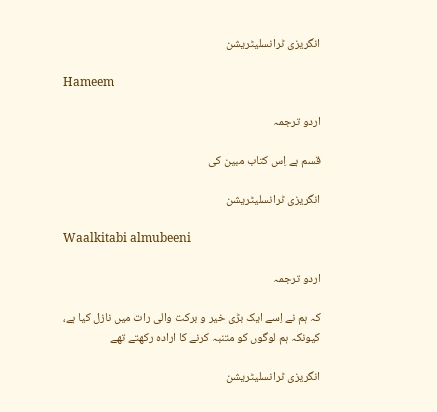انگریزی ٹرانسلیٹریشن

Hameem

اردو ترجمہ

قسم ہے اِس کتاب مبین کی

انگریزی ٹرانسلیٹریشن

Waalkitabi almubeeni

اردو ترجمہ

کہ ہم نے اِسے ایک بڑی خیر و برکت والی رات میں نازل کیا ہے، کیونکہ ہم لوگوں کو متنبہ کرنے کا ارادہ رکھتے تھے

انگریزی ٹرانسلیٹریشن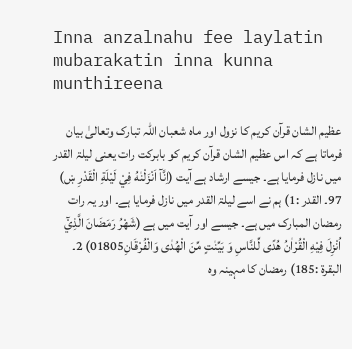Inna anzalnahu fee laylatin mubarakatin inna kunna munthireena

عظیم الشان قرآن کریم کا نزول اور ماہ شعبان اللہ تبارک وتعالیٰ بیان فرماتا ہے کہ اس عظیم الشان قرآن کریم کو بابرکت رات یعنی لیلۃ القدر میں نازل فرمایا ہے۔ جیسے ارشاد ہے آیت (اِنَّآ اَنْزَلْنٰهُ فِيْ لَيْلَةِ الْقَدْرِ ښ) 97۔ القدر :1) ہم نے اسے لیلۃ القدر میں نازل فرمایا ہے۔ اور یہ رات رمضان المبارک میں ہے۔ جیسے اور آیت میں ہے (شَهْرُ رَمَضَانَ الَّذِيْٓ اُنْزِلَ فِيْهِ الْقُرْاٰنُ ھُدًى لِّلنَّاسِ وَ بَيِّنٰتٍ مِّنَ الْهُدٰى وَالْفُرْقَانِ01805) 2۔ البقرة :185) رمضان کا مہینہ وہ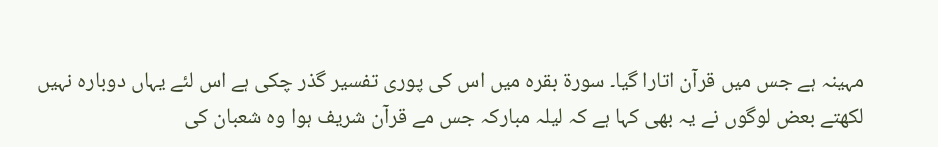مہینہ ہے جس میں قرآن اتارا گیا۔ سورة بقرہ میں اس کی پوری تفسیر گذر چکی ہے اس لئے یہاں دوبارہ نہیں لکھتے بعض لوگوں نے یہ بھی کہا ہے کہ لیلہ مبارکہ جس مے قرآن شریف ہوا وہ شعبان کی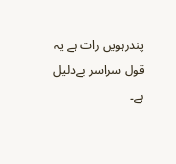پندرہویں رات ہے یہ قول سراسر بےدلیل ہے۔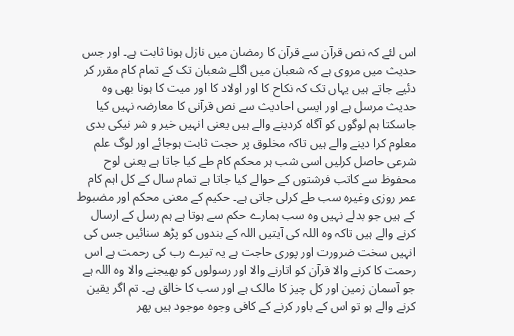اس لئے کہ نص قرآن سے قرآن کا رمضان میں نازل ہونا ثابت ہے۔ اور جس حدیث میں مروی ہے کہ شعبان میں اگلے شعبان تک کے تمام کام مقرر کر دئیے جاتے ہیں یہاں تک کہ نکاح کا اور اولاد کا اور میت کا ہونا بھی وہ حدیث مرسل ہے اور ایسی احادیث سے نص قرآنی کا معارضہ نہیں کیا جاسکتا ہم لوگوں کو آگاہ کردینے والے ہیں یعنی انہیں خیر و شر نیکی بدی معلوم کرا دینے والے ہیں تاکہ مخلوق پر حجت ثابت ہوجائے اور لوگ علم شرعی حاصل کرلیں اسی شب ہر محکم کام طے کیا جاتا ہے یعنی لوح محفوظ سے کاتب فرشتوں کے حوالے کیا جاتا ہے تمام سال کے کل اہم کام عمر روزی وغیرہ سب طے کرلی جاتی ہے۔ حکیم کے معنی محکم اور مضبوط کے ہیں جو بدلے نہیں وہ سب ہمارے حکم سے ہوتا ہے ہم رسل کے ارسال کرنے والے ہیں تاکہ وہ اللہ کی آیتیں اللہ کے بندوں کو پڑھ سنائیں جس کی انہیں سخت ضرورت اور پوری حاجت ہے یہ تیرے رب کی رحمت ہے اس رحمت کا کرنے والا قرآن کو اتارنے والا اور رسولوں کو بھیجنے والا وہ اللہ ہے جو آسمان زمین اور کل چیز کا مالک ہے اور سب کا خالق ہے۔ تم اگر یقین کرنے والے ہو تو اس کے باور کرنے کے کافی وجوہ موجود ہیں پھر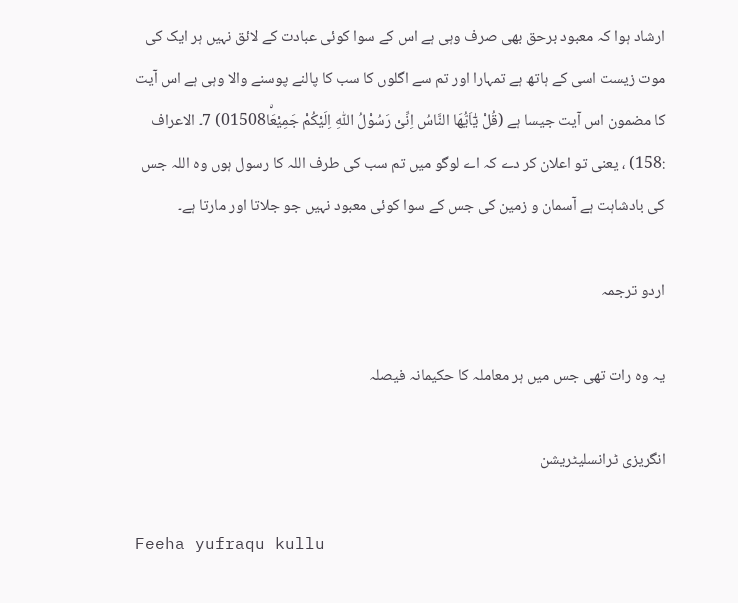ارشاد ہوا کہ معبود برحق بھی صرف وہی ہے اس کے سوا کوئی عبادت کے لائق نہیں ہر ایک کی موت زیست اسی کے ہاتھ ہے تمہارا اور تم سے اگلوں کا سب کا پالنے پوسنے والا وہی ہے اس آیت کا مضمون اس آیت جیسا ہے (قُلْ يٰٓاَيُّھَا النَّاسُ اِنِّىْ رَسُوْلُ اللّٰهِ اِلَيْكُمْ جَمِيْعَۨا01508) 7۔ الاعراف :158) ، یعنی تو اعلان کر دے کہ اے لوگو میں تم سب کی طرف اللہ کا رسول ہوں وہ اللہ جس کی بادشاہت ہے آسمان و زمین کی جس کے سوا کوئی معبود نہیں جو جلاتا اور مارتا ہے۔

اردو ترجمہ

یہ وہ رات تھی جس میں ہر معاملہ کا حکیمانہ فیصلہ

انگریزی ٹرانسلیٹریشن

Feeha yufraqu kullu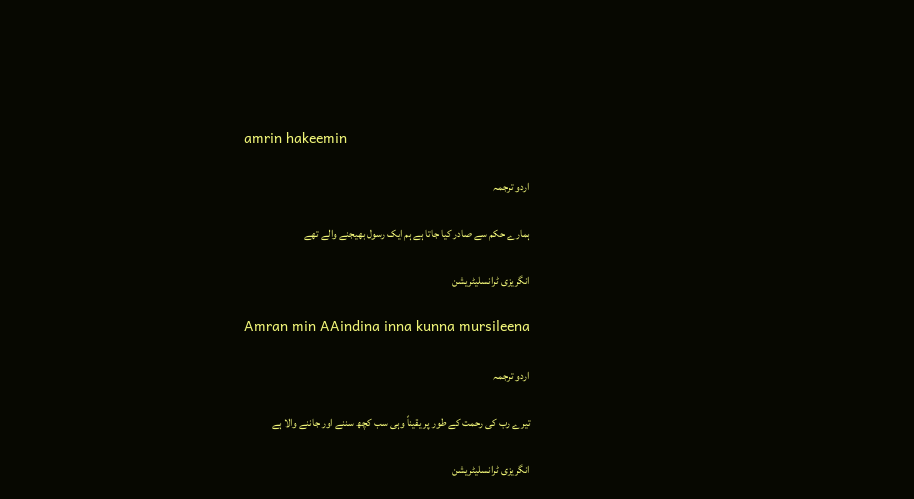amrin hakeemin

اردو ترجمہ

ہمارے حکم سے صادر کیا جاتا ہے ہم ایک رسول بھیجنے والے تھے

انگریزی ٹرانسلیٹریشن

Amran min AAindina inna kunna mursileena

اردو ترجمہ

تیرے رب کی رحمت کے طور پر یقیناً وہی سب کچھ سننے اور جاننے والا ہے

انگریزی ٹرانسلیٹریشن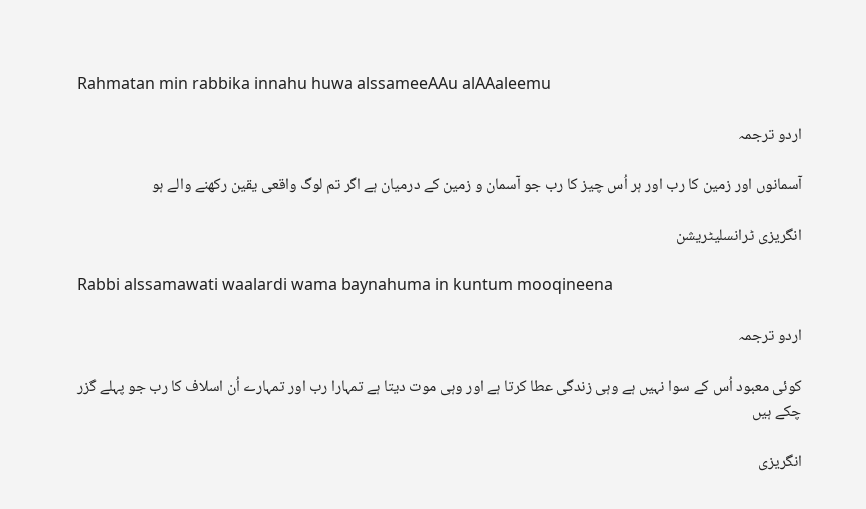Rahmatan min rabbika innahu huwa alssameeAAu alAAaleemu

اردو ترجمہ

آسمانوں اور زمین کا رب اور ہر اُس چیز کا رب جو آسمان و زمین کے درمیان ہے اگر تم لوگ واقعی یقین رکھنے والے ہو

انگریزی ٹرانسلیٹریشن

Rabbi alssamawati waalardi wama baynahuma in kuntum mooqineena

اردو ترجمہ

کوئی معبود اُس کے سوا نہیں ہے وہی زندگی عطا کرتا ہے اور وہی موت دیتا ہے تمہارا رب اور تمہارے اُن اسلاف کا رب جو پہلے گزر چکے ہیں

انگریزی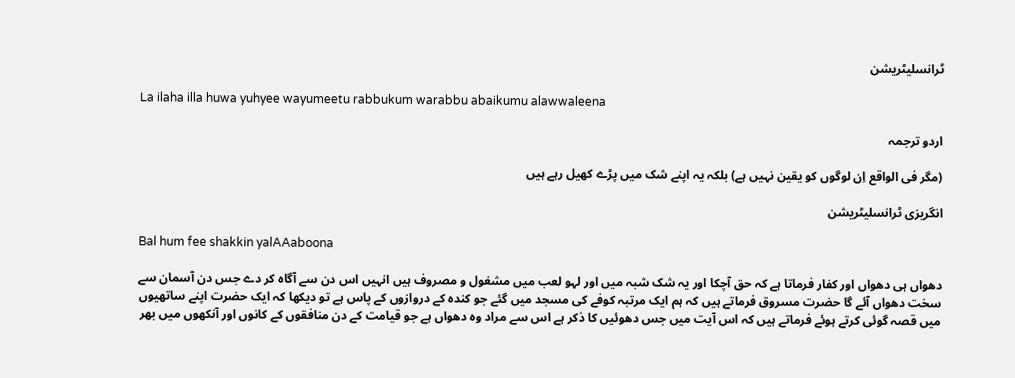ٹرانسلیٹریشن

La ilaha illa huwa yuhyee wayumeetu rabbukum warabbu abaikumu alawwaleena

اردو ترجمہ

(مگر فی الواقع اِن لوگوں کو یقین نہیں ہے) بلکہ یہ اپنے شک میں پڑے کھیل رہے ہیں

انگریزی ٹرانسلیٹریشن

Bal hum fee shakkin yalAAaboona

دھواں ہی دھواں اور کفار فرماتا ہے کہ حق آچکا اور یہ شک شبہ میں اور لہو لعب میں مشغول و مصروف ہیں انہیں اس دن سے آگاہ کر دے جس دن آسمان سے سخت دھواں آئے گا حضرت مسروق فرماتے ہیں کہ ہم ایک مرتبہ کوفے کی مسجد میں گئے جو کندہ کے دروازوں کے پاس ہے تو دیکھا کہ ایک حضرت اپنے ساتھیوں میں قصہ گوئی کرتے ہوئے فرماتے ہیں کہ اس آیت میں جس دھوئیں کا ذکر ہے اس سے مراد وہ دھواں ہے جو قیامت کے دن منافقوں کے کانوں اور آنکھوں میں بھر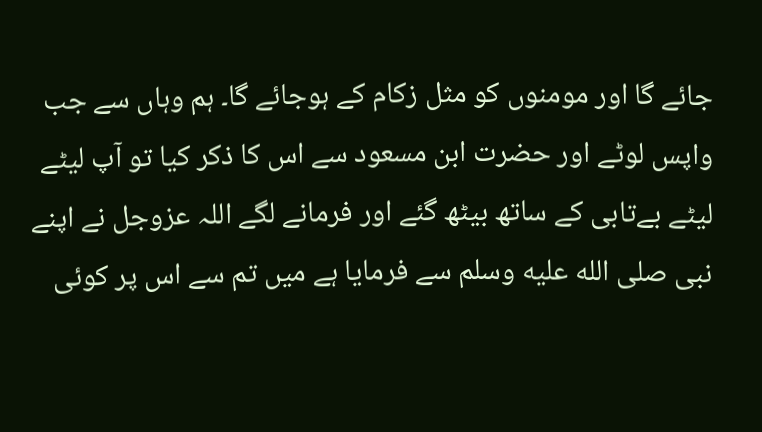جائے گا اور مومنوں کو مثل زکام کے ہوجائے گا۔ ہم وہاں سے جب واپس لوٹے اور حضرت ابن مسعود سے اس کا ذکر کیا تو آپ لیٹے لیٹے بےتابی کے ساتھ بیٹھ گئے اور فرمانے لگے اللہ عزوجل نے اپنے نبی صلى الله عليه وسلم سے فرمایا ہے میں تم سے اس پر کوئی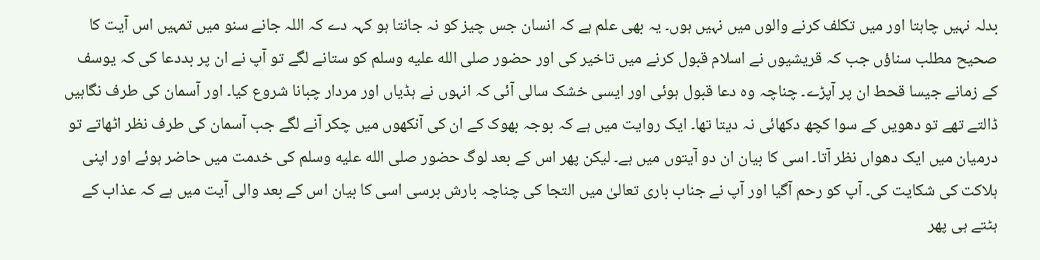بدلہ نہیں چاہتا اور میں تکلف کرنے والوں میں نہیں ہوں۔ یہ بھی علم ہے کہ انسان جس چیز کو نہ جانتا ہو کہہ دے کہ اللہ جانے سنو میں تمہیں اس آیت کا صحیح مطلب سناؤں جب کہ قریشیوں نے اسلام قبول کرنے میں تاخیر کی اور حضور صلى الله عليه وسلم کو ستانے لگے تو آپ نے ان پر بددعا کی کہ یوسف کے زمانے جیسا قحط ان پر آپڑے۔ چناچہ وہ دعا قبول ہوئی اور ایسی خشک سالی آئی کہ انہوں نے ہڈیاں اور مردار چبانا شروع کیا۔ اور آسمان کی طرف نگاہیں ڈالتے تھے تو دھویں کے سوا کچھ دکھائی نہ دیتا تھا۔ ایک روایت میں ہے کہ بوجہ بھوک کے ان کی آنکھوں میں چکر آنے لگے جب آسمان کی طرف نظر اٹھاتے تو درمیان میں ایک دھواں نظر آتا۔ اسی کا بیان ان دو آیتوں میں ہے۔ لیکن پھر اس کے بعد لوگ حضور صلى الله عليه وسلم کی خدمت میں حاضر ہوئے اور اپنی ہلاکت کی شکایت کی۔ آپ کو رحم آگیا اور آپ نے جناب باری تعالیٰ میں التجا کی چناچہ بارش برسی اسی کا بیان اس کے بعد والی آیت میں ہے کہ عذاب کے ہٹتے ہی پھر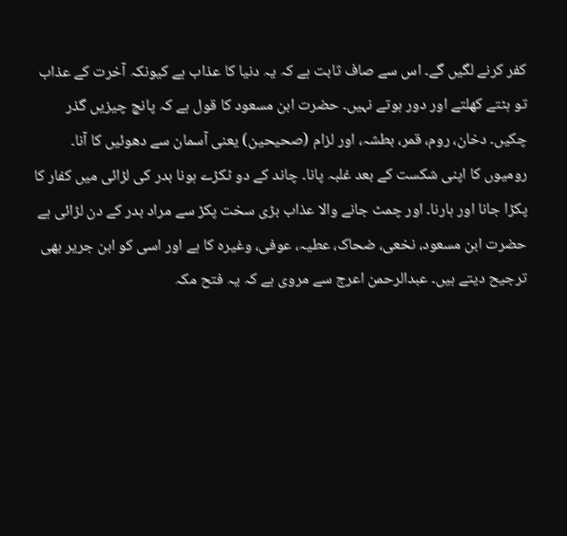کفر کرنے لگیں گے۔ اس سے صاف ثابت ہے کہ یہ دنیا کا عذاب ہے کیونکہ آخرت کے عذاب تو ہٹتے کھلتے اور دور ہوتے نہیں۔ حضرت ابن مسعود کا قول ہے کہ پانچ چیزیں گذر چکیں۔ دخان، روم، قمر، بطشہ، اور لزام (صحیحین) یعنی آسمان سے دھوئیں کا آنا۔ رومیوں کا اپنی شکست کے بعد غلبہ پانا۔ چاند کے دو ٹکڑے ہونا بدر کی لڑائی میں کفار کا پکڑا جانا اور ہارنا۔ اور چمٹ جانے والا عذاب بڑی سخت پکڑ سے مراد بدر کے دن لڑائی ہے حضرت ابن مسعود، نخعی، ضحاک، عطیہ، عوفی، وغیرہ کا ہے اور اسی کو ابن جریر بھی ترجیح دیتے ہیں۔ عبدالرحمن اعرج سے مروی ہے کہ یہ فتح مکہ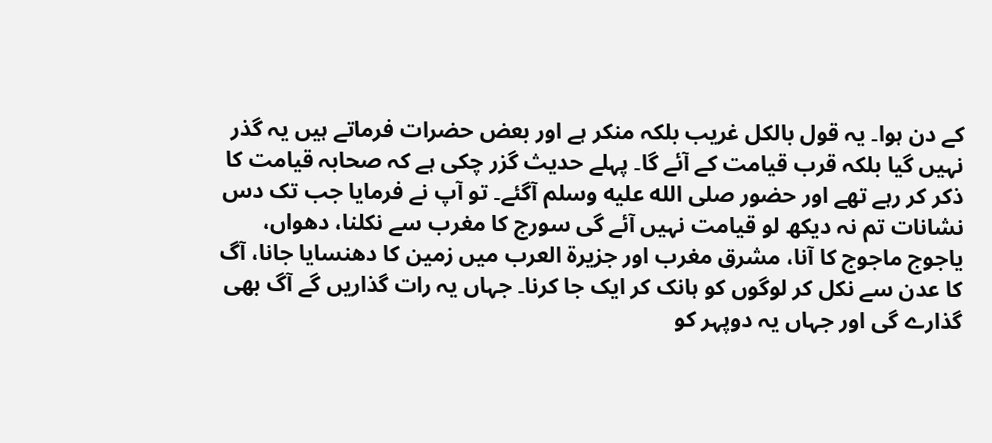کے دن ہوا۔ یہ قول بالکل غریب بلکہ منکر ہے اور بعض حضرات فرماتے ہیں یہ گذر نہیں گیا بلکہ قرب قیامت کے آئے گا۔ پہلے حدیث گزر چکی ہے کہ صحابہ قیامت کا ذکر کر رہے تھے اور حضور صلى الله عليه وسلم آگئے۔ تو آپ نے فرمایا جب تک دس نشانات تم نہ دیکھ لو قیامت نہیں آئے گی سورج کا مغرب سے نکلنا، دھواں، یاجوج ماجوج کا آنا، مشرق مغرب اور جزیرۃ العرب میں زمین کا دھنسایا جانا، آگ کا عدن سے نکل کر لوگوں کو ہانک کر ایک جا کرنا۔ جہاں یہ رات گذاریں گے آگ بھی گذارے گی اور جہاں یہ دوپہر کو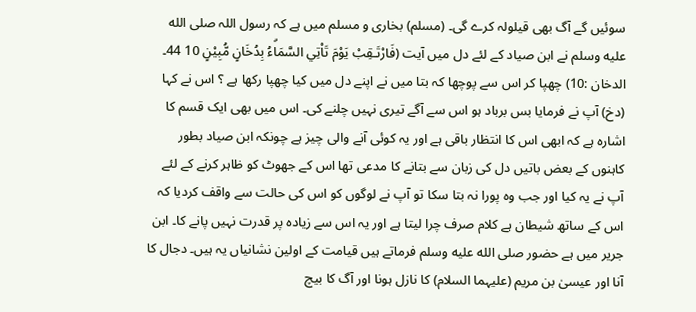سوئیں گے آگ بھی قیلولہ کرے گی۔ (مسلم) بخاری و مسلم میں ہے کہ رسول اللہ صلى الله عليه وسلم نے ابن صیاد کے لئے دل میں آیت (فَارْتَـقِبْ يَوْمَ تَاْتِي السَّمَاۗءُ بِدُخَانٍ مُّبِيْنٍ 10 44۔ الدخان :10) چھپا کر اس سے پوچھا کہ بتا میں نے اپنے دل میں کیا چھپا رکھا ہے ؟ اس نے کہا (دخ) آپ نے فرمایا بس برباد ہو اس سے آگے تیری نہیں چلنے کی۔ اس میں بھی ایک قسم کا اشارہ ہے کہ ابھی اس کا انتظار باقی ہے اور یہ کوئی آنے والی چیز ہے چونکہ ابن صیاد بطور کاہنوں کے بعض باتیں دل کی زبان سے بتانے کا مدعی تھا اس کے جھوٹ کو ظاہر کرنے کے لئے آپ نے یہ کیا اور جب وہ پورا نہ بتا سکا تو آپ نے لوگوں کو اس کی حالت سے واقف کردیا کہ اس کے ساتھ شیطان ہے کلام صرف چرا لیتا ہے اور یہ اس سے زیادہ پر قدرت نہیں پانے کا۔ ابن جریر میں ہے حضور صلى الله عليه وسلم فرماتے ہیں قیامت کے اولین نشانیاں یہ ہیں۔ دجال کا آنا اور عیسیٰ بن مریم (علیہما السلام) کا نازل ہونا اور آگ کا بیچ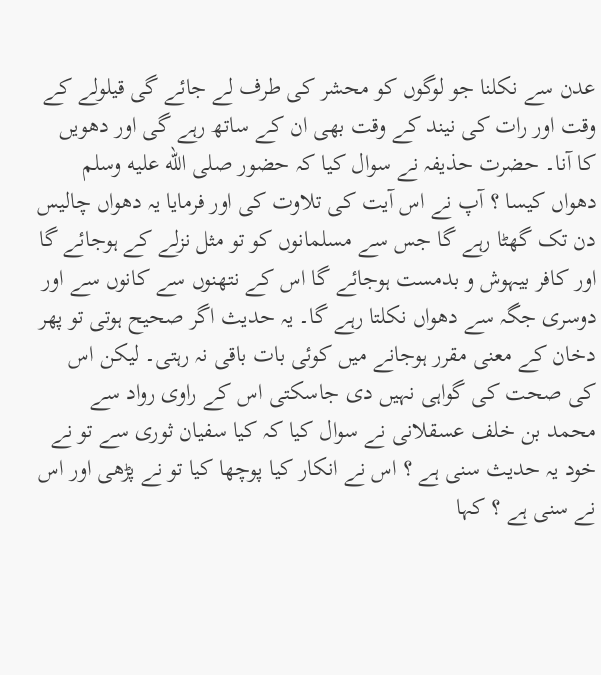عدن سے نکلنا جو لوگوں کو محشر کی طرف لے جائے گی قیلولے کے وقت اور رات کی نیند کے وقت بھی ان کے ساتھ رہے گی اور دھویں کا آنا۔ حضرت حذیفہ نے سوال کیا کہ حضور صلى الله عليه وسلم دھواں کیسا ؟ آپ نے اس آیت کی تلاوت کی اور فرمایا یہ دھواں چالیس دن تک گھٹا رہے گا جس سے مسلمانوں کو تو مثل نزلے کے ہوجائے گا اور کافر بیہوش و بدمست ہوجائے گا اس کے نتھنوں سے کانوں سے اور دوسری جگہ سے دھواں نکلتا رہے گا۔ یہ حدیث اگر صحیح ہوتی تو پھر دخان کے معنی مقرر ہوجانے میں کوئی بات باقی نہ رہتی۔ لیکن اس کی صحت کی گواہی نہیں دی جاسکتی اس کے راوی رواد سے محمد بن خلف عسقلانی نے سوال کیا کہ کیا سفیان ثوری سے تو نے خود یہ حدیث سنی ہے ؟ اس نے انکار کیا پوچھا کیا تو نے پڑھی اور اس نے سنی ہے ؟ کہا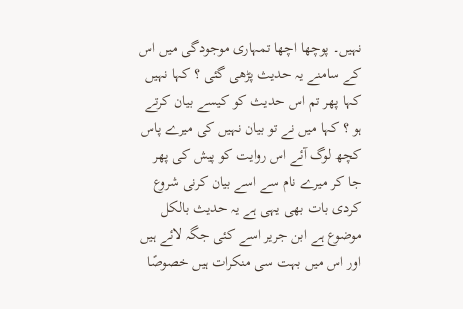نہیں۔ پوچھا اچھا تمہاری موجودگی میں اس کے سامنے یہ حدیث پڑھی گئی ؟ کہا نہیں کہا پھر تم اس حدیث کو کیسے بیان کرتے ہو ؟ کہا میں نے تو بیان نہیں کی میرے پاس کچھ لوگ آئے اس روایت کو پیش کی پھر جا کر میرے نام سے اسے بیان کرنی شروع کردی بات بھی یہی ہے یہ حدیث بالکل موضوع ہے ابن جریر اسے کئی جگہ لائے ہیں اور اس میں بہت سی منکرات ہیں خصوصًا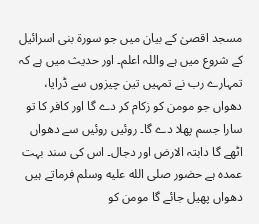مسجد اقصیٰ کے بیان میں جو سورة بنی اسرائیل کے شروع میں ہے واللہ اعلم۔ اور حدیث میں ہے کہ تمہارے رب نے تمہیں تین چیزوں سے ڈرایا، دھواں جو مومن کو زکام کر دے گا اور کافر کا تو سارا جسم پھلا دے گا۔ روئیں روئیں سے دھواں اٹھے گا دابتہ الارض اور دجال۔ اس کی سند بہت عمدہ ہے حضور صلى الله عليه وسلم فرماتے ہیں دھواں پھیل جائے گا مومن کو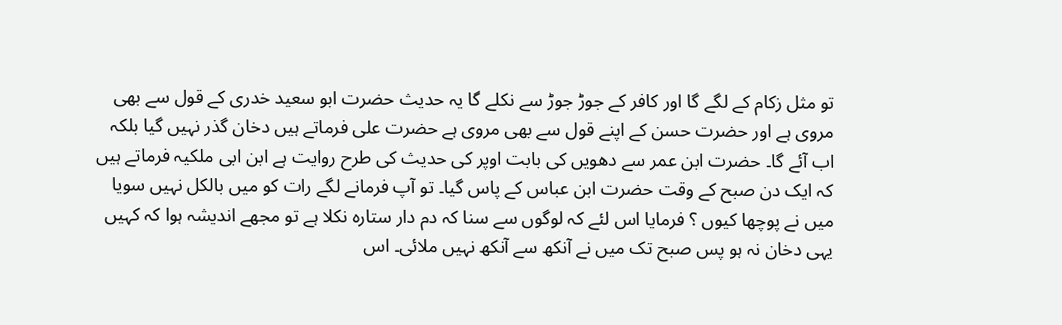تو مثل زکام کے لگے گا اور کافر کے جوڑ جوڑ سے نکلے گا یہ حدیث حضرت ابو سعید خدری کے قول سے بھی مروی ہے اور حضرت حسن کے اپنے قول سے بھی مروی ہے حضرت علی فرماتے ہیں دخان گذر نہیں گیا بلکہ اب آئے گا۔ حضرت ابن عمر سے دھویں کی بابت اوپر کی حدیث کی طرح روایت ہے ابن ابی ملکیہ فرماتے ہیں کہ ایک دن صبح کے وقت حضرت ابن عباس کے پاس گیا۔ تو آپ فرمانے لگے رات کو میں بالکل نہیں سویا میں نے پوچھا کیوں ؟ فرمایا اس لئے کہ لوگوں سے سنا کہ دم دار ستارہ نکلا ہے تو مجھے اندیشہ ہوا کہ کہیں یہی دخان نہ ہو پس صبح تک میں نے آنکھ سے آنکھ نہیں ملائی۔ اس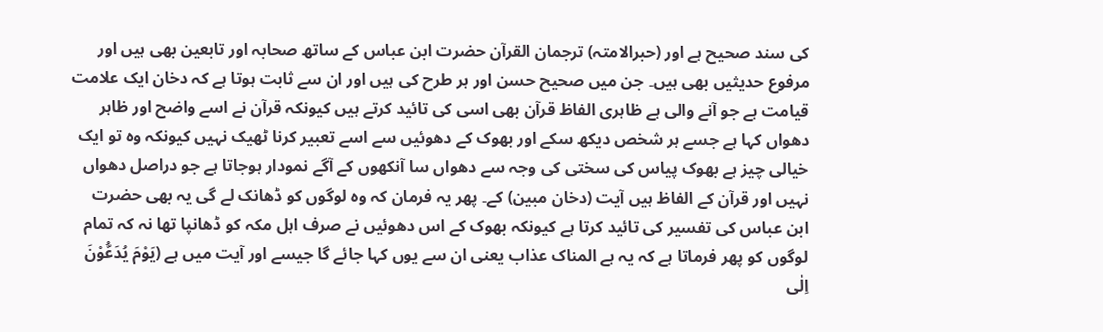کی سند صحیح ہے اور (حبرالامتہ) ترجمان القرآن حضرت ابن عباس کے ساتھ صحابہ اور تابعین بھی ہیں اور مرفوع حدیثیں بھی ہیں۔ جن میں صحیح حسن اور ہر طرح کی ہیں اور ان سے ثابت ہوتا ہے کہ دخان ایک علامت قیامت ہے جو آنے والی ہے ظاہری الفاظ قرآن بھی اسی کی تائید کرتے ہیں کیونکہ قرآن نے اسے واضح اور ظاہر دھواں کہا ہے جسے ہر شخص دیکھ سکے اور بھوک کے دھوئیں سے اسے تعبیر کرنا ٹھیک نہیں کیونکہ وہ تو ایک خیالی چیز ہے بھوک پیاس کی سختی کی وجہ سے دھواں سا آنکھوں کے آگے نمودار ہوجاتا ہے جو دراصل دھواں نہیں اور قرآن کے الفاظ ہیں آیت (دخان مبین) کے۔ پھر یہ فرمان کہ وہ لوگوں کو ڈھانک لے گی یہ بھی حضرت ابن عباس کی تفسیر کی تائید کرتا ہے کیونکہ بھوک کے اس دھوئیں نے صرف اہل مکہ کو ڈھانپا تھا نہ کہ تمام لوگوں کو پھر فرماتا ہے کہ یہ ہے المناک عذاب یعنی ان سے یوں کہا جائے گا جیسے اور آیت میں ہے (يَوْمَ يُدَعُّوْنَ اِلٰى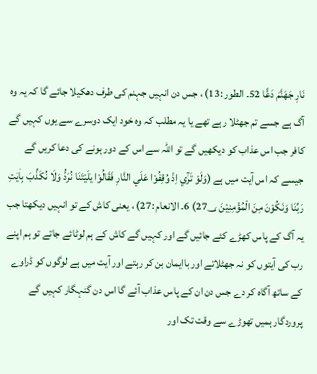نَارِ جَهَنَّمَ دَعًّا 52۔ الطور :13) ، جس دن انہیں جہنم کی طرف دھکیلا جائے گا کہ یہ وہ آگ ہے جسے تم جھٹلا رہے تھے یا یہ مطلب کہ وہ خود ایک دوسرے سے یوں کہیں گے کافر جب اس عذاب کو دیکھیں گے تو اللہ سے اس کے دور ہونے کی دعا کریں گے جیسے کہ اس آیت میں ہے (وَلَوْ تَرٰٓي اِذْ وُقِفُوْا عَلَي النَّارِ فَقَالُوْا يٰلَيْتَنَا نُرَدُّ وَلَا نُكَذِّبَ بِاٰيٰتِ رَبِّنَا وَنَكُوْنَ مِنَ الْمُؤْمِنِيْنَ 27؀) 6۔ الانعام :27) ، یعنی کاش کے تو انہیں دیکھتا جب یہ آگ کے پاس کھڑے کئے جائیں گے اور کہیں گے کاش کے ہم لوٹائے جاتے تو ہم اپنے رب کی آیتوں کو نہ جھٹلاتے اور باایمان بن کر رہتے اور آیت میں ہے لوگوں کو ڈراوے کے ساتھ آگاہ کر دے جس دن ان کے پاس عذاب آئے گا اس دن گنہگار کہیں گے پروردگار ہمیں تھوڑے سے وقت تک اور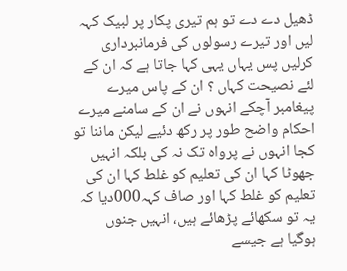ڈھیل دے دے تو ہم تیری پکار پر لبیک کہہ لیں اور تیرے رسولوں کی فرمانبرداری کرلیں پس یہاں یہی کہا جاتا ہے کہ ان کے لئے نصیحت کہاں ؟ ان کے پاس میرے پیغامبر آچکے انہوں نے ان کے سامنے میرے احکام واضح طور پر رکھ دئیے لیکن ماننا تو کجا انہوں نے پرواہ تک نہ کی بلکہ انہیں جھوٹا کہا ان کی تعلیم کو غلط کہا ان کی تعلیم کو غلط کہا اور صاف کہہ000دیا کہ یہ تو سکھائے پڑھائے ہیں، انہیں جنوں ہوگیا ہے جیسے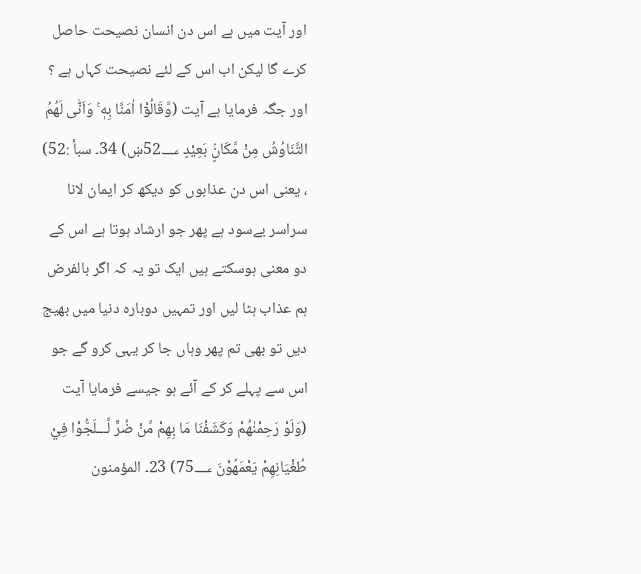اور آیت میں ہے اس دن انسان نصیحت حاصل کرے گا لیکن اب اس کے لئے نصیحت کہاں ہے ؟ اور جگہ فرمایا ہے آیت (وَّقَالُوْٓا اٰمَنَّا بِهٖ ۚ وَاَنّٰى لَهُمُ التَّنَاوُشُ مِنْ مَّكَانٍۢ بَعِيْدٍ 52؀ښ) 34۔ سبأ :52) ، یعنی اس دن عذابوں کو دیکھ کر ایمان لانا سراسر بےسود ہے پھر جو ارشاد ہوتا ہے اس کے دو معنی ہوسکتے ہیں ایک تو یہ کہ اگر بالفرض ہم عذاب ہٹا لیں اور تمہیں دوبارہ دنیا میں بھیج دیں تو بھی تم پھر وہاں جا کر یہی کرو گے جو اس سے پہلے کر کے آئے ہو جیسے فرمایا آیت (وَلَوْ رَحِمْنٰهُمْ وَكَشَفْنَا مَا بِهِمْ مِّنْ ضُرٍّ لَّـــلَجُّوْا فِيْ طُغْيَانِهِمْ يَعْمَهُوْنَ 75؀) 23۔ المؤمنون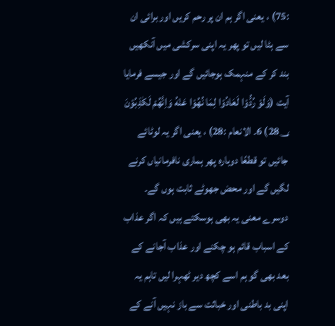:75) ، یعنی اگر ہم ان پر رحم کریں اور برائی ان سے ہٹا لیں تو پھر یہ اپنی سرکشی میں آنکھیں بند کر کے منہمک ہوجائیں گے اور جیسے فرمایا آیت (وَلَوْ رُدُّوْا لَعَادُوْا لِمَا نُهُوْا عَنْهُ وَاِنَّهُمْ لَكٰذِبُوْنَ 28؀) 6۔ الانعام :28) ، یعنی اگر یہ لوٹائے جائیں تو قطعًا دوبارہ پھر ہماری نافرمانیاں کرنے لگیں گے اور محض جھوٹے ثابت ہوں گے۔ دوسرے معنی یہ بھی ہوسکتے ہیں کہ اگر عذاب کے اسباب قائم ہو چکنے اور عذاب آجانے کے بعد بھی گو ہم اسے کچھ دیر ٹھہرا لیں تاہم یہ اپنی بد باطنی اور خباثت سے باز نہیں آنے کے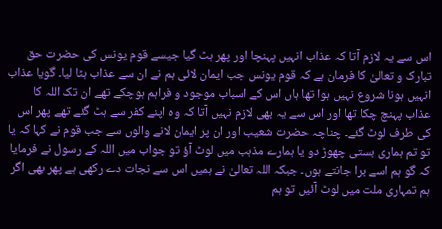اس سے یہ لازم آتا کہ عذاب انہیں پہنچا اور پھر ہٹ گیا جیسے قوم یونس کی حضرت حق تبارک و تعالیٰ کا فرمان ہے کہ قوم یونس جب ایمان لائی ہم نے ان سے عذاب ہٹا لیا۔ گویا عذاب انہیں ہونا شروع نہیں ہوا تھا ہاں اس کے اسباب موجود و فراہم ہوچکے تھے ان تک اللہ کا عذاب پہنچ چکا تھا اور اس سے یہ بھی لازم نہیں آتا کہ وہ اپنے کفر سے ہٹ گئے تھے پھر اس کی طرف لوٹ گئے۔ چناچہ حضرت شعیب اور ان پر ایمان لانے والوں سے جب قوم نے کہا کہ یا تو تم ہماری بستی چھوڑ دو یا ہمارے مذہب میں لوٹ آؤ تو جواب میں اللہ کے رسول نے فرمایا کہ گو ہم اسے برا جانتے ہوں۔ جبکہ اللہ تعالیٰ نے ہمیں اس سے نجات دے رکھی ہے پھر بھی اگر ہم تمہاری ملت میں لوٹ آئیں تو ہم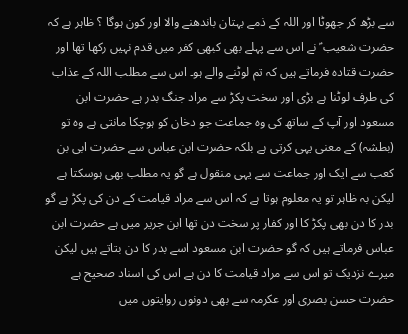سے بڑھ کر جھوٹا اور اللہ کے ذمے بہتان باندھنے والا اور کون ہوگا ؟ ظاہر ہے کہ حضرت شعیب ؑ نے اس سے پہلے بھی کبھی کفر میں قدم نہیں رکھا تھا اور حضرت قتادہ فرماتے ہیں کہ تم لوٹنے والے ہو۔ اس سے مطلب اللہ کے عذاب کی طرف لوٹنا ہے بڑی اور سخت پکڑ سے مراد جنگ بدر ہے حضرت ابن مسعود اور آپ کے ساتھ کی وہ جماعت جو دخان کو ہوچکا مانتی ہے وہ تو (بطشہ) کے معنی یہی کرتی ہے بلکہ حضرت ابن عباس سے حضرت ابی بن کعب سے ایک اور جماعت سے یہی منقول ہے گو یہ مطلب بھی ہوسکتا ہے لیکن بہ ظاہر تو یہ معلوم ہوتا ہے کہ اس سے مراد قیامت کے دن کی پکڑ ہے گو بدر کا دن بھی پکڑ کا اور کفار پر سخت دن تھا ابن جریر میں ہے حضرت ابن عباس فرماتے ہیں کہ گو حضرت ابن مسعود اسے بدر کا دن بتاتے ہیں لیکن میرے نزدیک تو اس سے مراد قیامت کا دن ہے اس کی اسناد صحیح ہے حضرت حسن بصری اور عکرمہ سے بھی دونوں روایتوں میں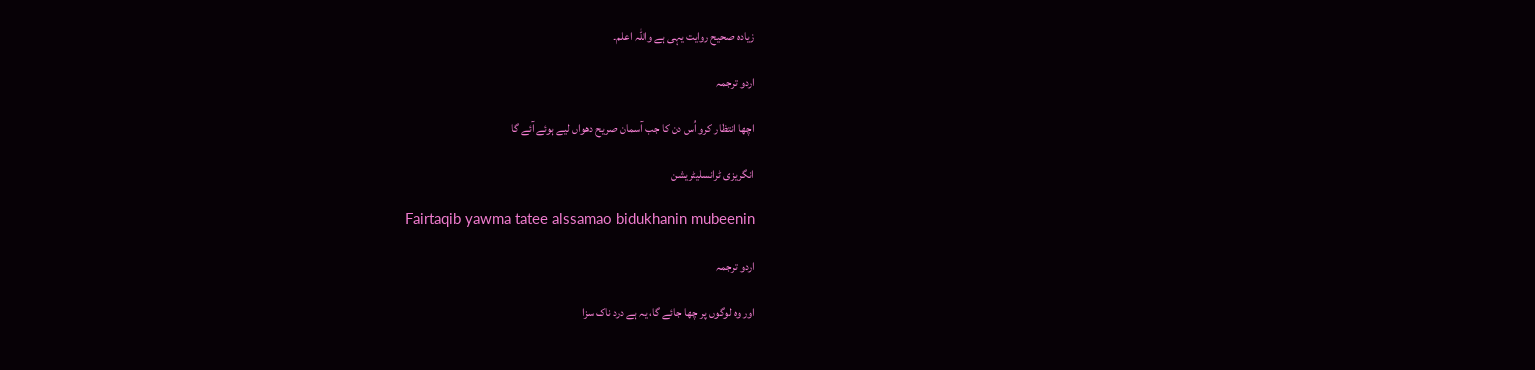زیادہ صحیح روایت یہی ہے واللہ اعلم۔

اردو ترجمہ

اچھا انتظار کرو اُس دن کا جب آسمان صریح دھواں لیے ہوئے آئے گا

انگریزی ٹرانسلیٹریشن

Fairtaqib yawma tatee alssamao bidukhanin mubeenin

اردو ترجمہ

اور وہ لوگوں پر چھا جائے گا، یہ ہے درد ناک سزا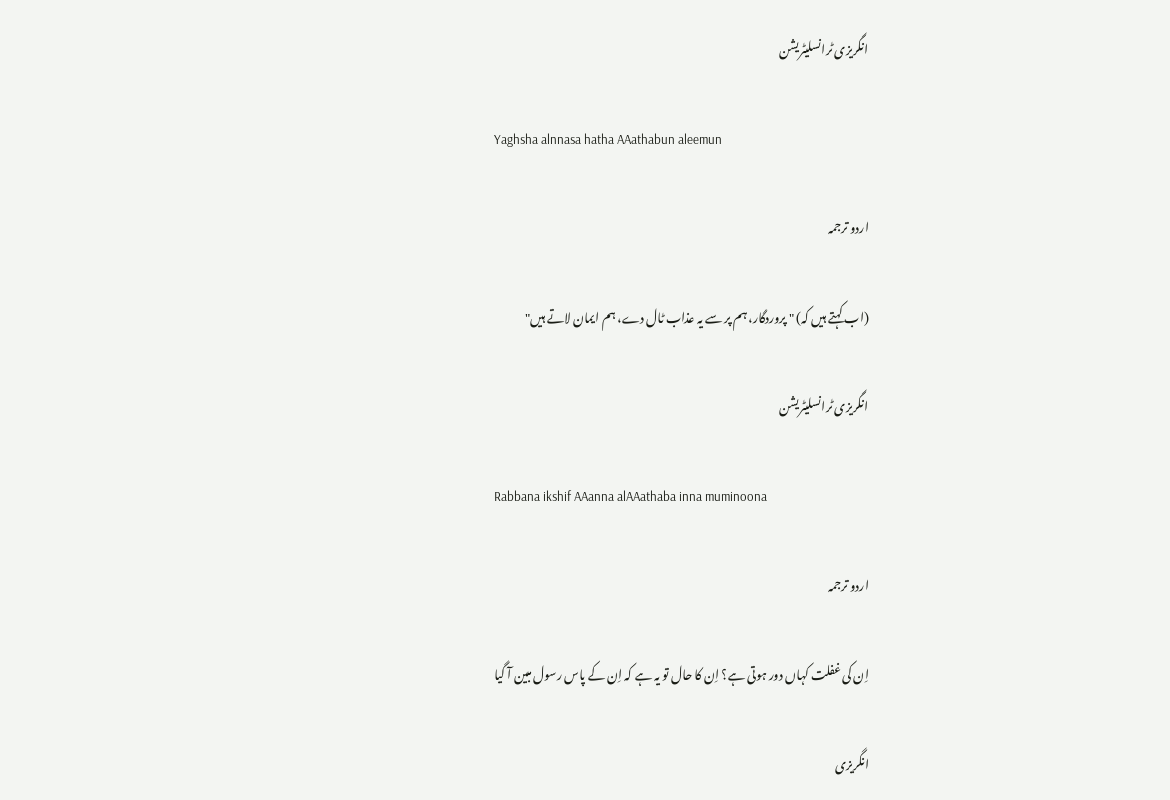انگریزی ٹرانسلیٹریشن

Yaghsha alnnasa hatha AAathabun aleemun

اردو ترجمہ

(اب کہتے ہیں کہ) " پروردگار، ہم پر سے یہ عذاب ٹال دے، ہم ایمان لاتے ہیں"

انگریزی ٹرانسلیٹریشن

Rabbana ikshif AAanna alAAathaba inna muminoona

اردو ترجمہ

اِن کی غفلت کہاں دور ہوتی ہے؟ اِن کا حال تو یہ ہے کہ اِن کے پاس رسول مبین آ گیا

انگریزی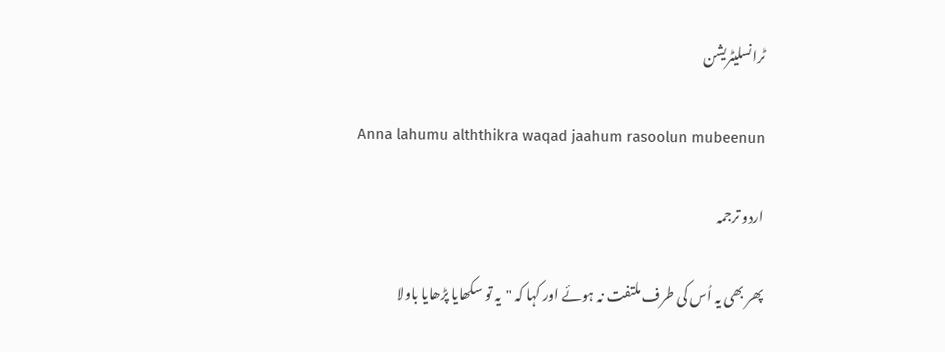ٹرانسلیٹریشن

Anna lahumu alththikra waqad jaahum rasoolun mubeenun

اردو ترجمہ

پھر بھی یہ اُس کی طرف ملتفت نہ ہوئے اور کہا کہ "یہ تو سکھایا پڑھایا باولا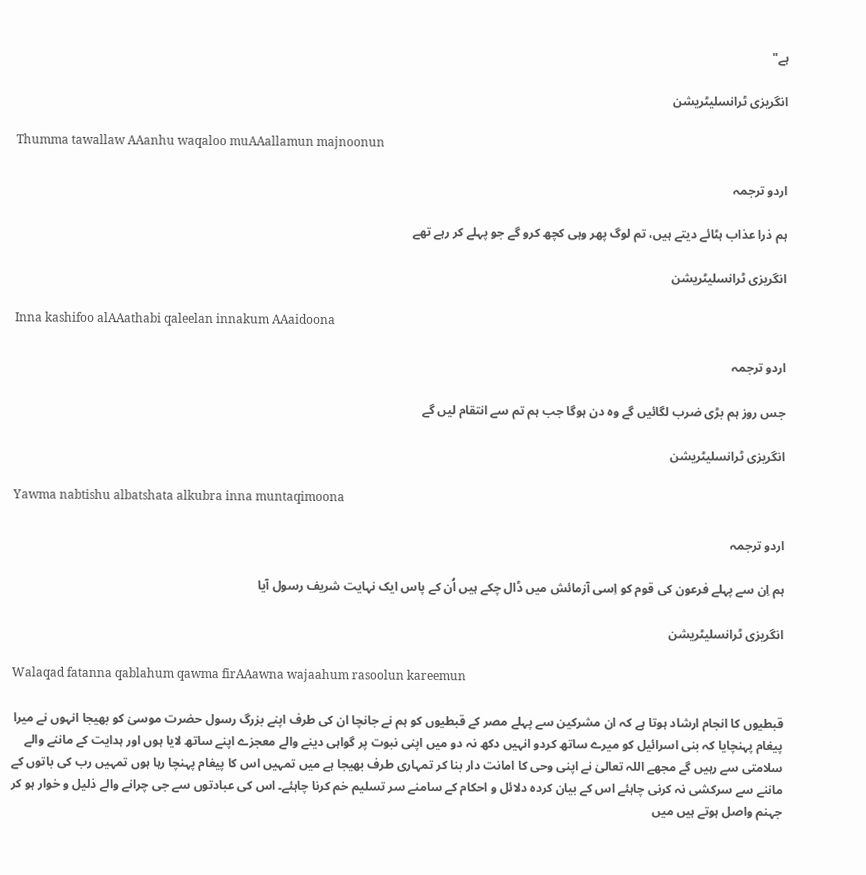ہے"

انگریزی ٹرانسلیٹریشن

Thumma tawallaw AAanhu waqaloo muAAallamun majnoonun

اردو ترجمہ

ہم ذرا عذاب ہٹائے دیتے ہیں، تم لوگ پھر وہی کچھ کرو گے جو پہلے کر رہے تھے

انگریزی ٹرانسلیٹریشن

Inna kashifoo alAAathabi qaleelan innakum AAaidoona

اردو ترجمہ

جس روز ہم بڑی ضرب لگائیں گے وہ دن ہوگا جب ہم تم سے انتقام لیں گے

انگریزی ٹرانسلیٹریشن

Yawma nabtishu albatshata alkubra inna muntaqimoona

اردو ترجمہ

ہم اِن سے پہلے فرعون کی قوم کو اِسی آزمائش میں ڈال چکے ہیں اُن کے پاس ایک نہایت شریف رسول آیا

انگریزی ٹرانسلیٹریشن

Walaqad fatanna qablahum qawma firAAawna wajaahum rasoolun kareemun

قبطیوں کا انجام ارشاد ہوتا ہے کہ ان مشرکین سے پہلے مصر کے قبطیوں کو ہم نے جانچا ان کی طرف اپنے بزرگ رسول حضرت موسیٰ کو بھیجا انہوں نے میرا پیغام پہنچایا کہ بنی اسرائیل کو میرے ساتھ کردو انہیں دکھ نہ دو میں اپنی نبوت پر گواہی دینے والے معجزے اپنے ساتھ لایا ہوں اور ہدایت کے ماننے والے سلامتی سے رہیں گے مجھے اللہ تعالیٰ نے اپنی وحی کا امانت دار بنا کر تمہاری طرف بھیجا ہے میں تمہیں اس کا پیغام پہنچا رہا ہوں تمہیں رب کی باتوں کے ماننے سے سرکشی نہ کرنی چاہئے اس کے بیان کردہ دلائل و احکام کے سامنے سر تسلیم خم کرنا چاہئے۔ اس کی عبادتوں سے جی چرانے والے ذلیل و خوار ہو کر جہنم واصل ہوتے ہیں میں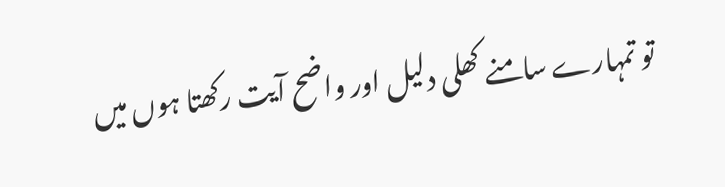تو تمہارے سامنے کھلی دلیل اور واضح آیت رکھتا ہوں میں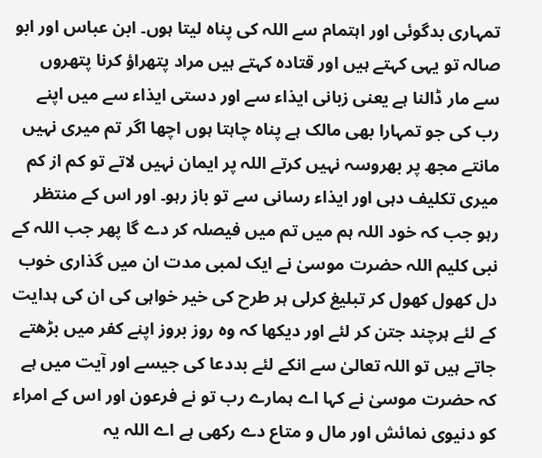تمہاری بدگوئی اور اہتمام سے اللہ کی پناہ لیتا ہوں۔ ابن عباس اور ابو صالہ تو یہی کہتے ہیں اور قتادہ کہتے ہیں مراد پتھراؤ کرنا پتھروں سے مار ڈالنا ہے یعنی زبانی ایذاء سے اور دستی ایذاء سے میں اپنے رب کی جو تمہارا بھی مالک ہے پناہ چاہتا ہوں اچھا اگر تم میری نہیں مانتے مجھ پر بھروسہ نہیں کرتے اللہ پر ایمان نہیں لاتے تو کم از کم میری تکلیف دہی اور ایذاء رسانی سے تو باز رہو۔ اور اس کے منتظر رہو جب کہ خود اللہ ہم میں تم میں فیصلہ کر دے گا پھر جب اللہ کے نبی کلیم اللہ حضرت موسیٰ نے ایک لمبی مدت ان میں گذاری خوب دل کھول کھول کر تبلیغ کرلی ہر طرح کی خیر خواہی کی ان کی ہدایت کے لئے ہرچند جتن کر لئے اور دیکھا کہ وہ روز بروز اپنے کفر میں بڑھتے جاتے ہیں تو اللہ تعالیٰ سے انکے لئے بددعا کی جیسے اور آیت میں ہے کہ حضرت موسیٰ نے کہا اے ہمارے رب تو نے فرعون اور اس کے امراء کو دنیوی نمائش اور مال و متاع دے رکھی ہے اے اللہ یہ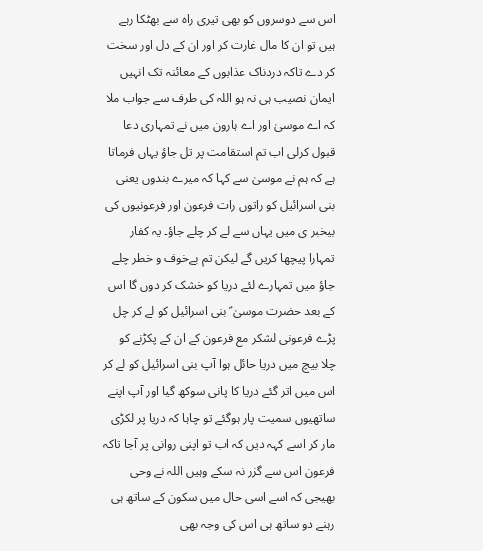اس سے دوسروں کو بھی تیری راہ سے بھٹکا رہے ہیں تو ان کا مال غارت کر اور ان کے دل اور سخت کر دے تاکہ دردناک عذابوں کے معائنہ تک انہیں ایمان نصیب ہی نہ ہو اللہ کی طرف سے جواب ملا کہ اے موسیٰ اور اے ہارون میں نے تمہاری دعا قبول کرلی اب تم استقامت پر تل جاؤ یہاں فرماتا ہے کہ ہم نے موسیٰ سے کہا کہ میرے بندوں یعنی بنی اسرائیل کو راتوں رات فرعون اور فرعونیوں کی بیخبر ی میں یہاں سے لے کر چلے جاؤ۔ یہ کفار تمہارا پیچھا کریں گے لیکن تم بےخوف و خطر چلے جاؤ میں تمہارے لئے دریا کو خشک کر دوں گا اس کے بعد حضرت موسیٰ ؑ بنی اسرائیل کو لے کر چل پڑے فرعونی لشکر مع فرعون کے ان کے پکڑنے کو چلا بیچ میں دریا حائل ہوا آپ بنی اسرائیل کو لے کر اس میں اتر گئے دریا کا پانی سوکھ گیا اور آپ اپنے ساتھیوں سمیت پار ہوگئے تو چاہا کہ دریا پر لکڑی مار کر اسے کہہ دیں کہ اب تو اپنی روانی پر آجا تاکہ فرعون اس سے گزر نہ سکے وہیں اللہ نے وحی بھیجی کہ اسے اسی حال میں سکون کے ساتھ ہی رہنے دو ساتھ ہی اس کی وجہ بھی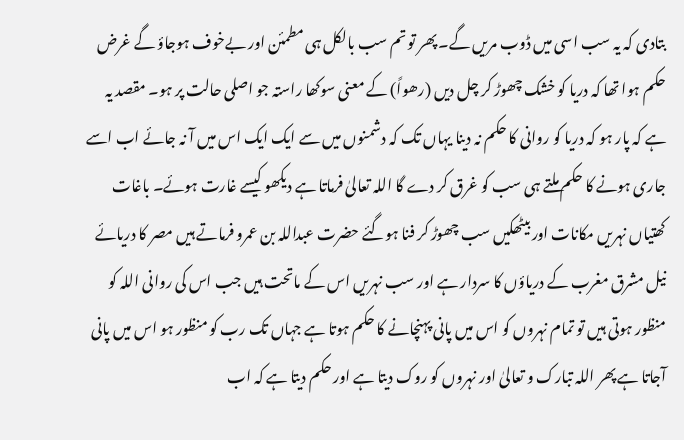بتادی کہ یہ سب اسی میں ڈوب مریں گے۔ پھر تو تم سب بالکل ہی مطمئن اور بےخوف ہوجاؤ گے غرض حکم ہوا تھا کہ دریا کو خشک چھوڑ کر چل دیں (رھواً) کے معنی سوکھا راستہ جو اصلی حالت پر ہو۔ مقصد یہ ہے کہ پار ہو کہ دریا کو روانی کا حکم نہ دینا یہاں تک کہ دشمنوں میں سے ایک ایک اس میں آ نہ جائے اب اسے جاری ہونے کا حکم ملتے ہی سب کو غرق کر دے گا اللہ تعالیٰ فرماتا ہے دیکھو کیسے غارت ہوئے۔ باغات کھتیاں نہریں مکانات اور بیٹھکیں سب چھوڑ کر فنا ہوگئے حضرت عبداللہ بن عمرو فرماتے ہیں مصر کا دریائے نیل مشرق مغرب کے دریاؤں کا سردار ہے اور سب نہریں اس کے ماتحت ہیں جب اس کی روانی اللہ کو منظور ہوتی ہیں تو تمام نہروں کو اس میں پانی پہنچانے کا حکم ہوتا ہے جہاں تک رب کو منظور ہو اس میں پانی آجاتا ہے پھر اللہ تبارک و تعالیٰ اور نہروں کو روک دیتا ہے اور حکم دیتا ہے کہ اب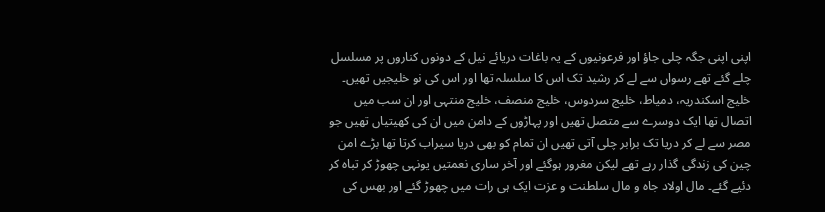اپنی اپنی جگہ چلی جاؤ اور فرعونیوں کے یہ باغات دریائے نیل کے دونوں کناروں پر مسلسل چلے گئے تھے رسواں سے لے کر رشید تک اس کا سلسلہ تھا اور اس کی نو خلیجیں تھیں۔ خلیج اسکندریہ، دمیاط، خلیج سردوس، خلیج منصف، خلیج منتہی اور ان سب میں اتصال تھا ایک دوسرے سے متصل تھیں اور پہاڑوں کے دامن میں ان کی کھیتیاں تھیں جو مصر سے لے کر دریا تک برابر چلی آتی تھیں ان تمام کو بھی دریا سیراب کرتا تھا بڑے امن چین کی زندگی گذار رہے تھے لیکن مغرور ہوگئے اور آخر ساری نعمتیں یونہی چھوڑ کر تباہ کر دئیے گئے۔ مال اولاد جاہ و مال سلطنت و عزت ایک ہی رات میں چھوڑ گئے اور بھس کی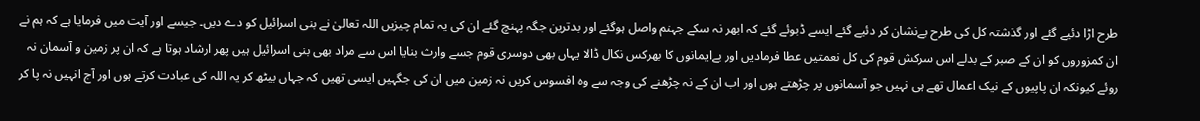طرح اڑا دئیے گئے اور گذشتہ کل کی طرح بےنشان کر دئیے گئے ایسے ڈبوئے گئے کہ ابھر نہ سکے جہنم واصل ہوگئے اور بدترین جگہ پہنچ گئے ان کی یہ تمام چیزیں اللہ تعالیٰ نے بنی اسرائیل کو دے دیں۔ جیسے اور آیت میں فرمایا ہے کہ ہم نے ان کمزوروں کو ان کے صبر کے بدلے اس سرکش قوم کی کل نعمتیں عطا فرمادیں اور بےایمانوں کا بھرکس نکال ڈالا یہاں بھی دوسری قوم جسے وارث بنایا اس سے مراد بھی بنی اسرائیل ہیں پھر ارشاد ہوتا ہے کہ ان پر زمین و آسمان نہ روئے کیونکہ ان پاپیوں کے نیک اعمال تھے ہی نہیں جو آسمانوں پر چڑھتے ہوں اور اب ان کے نہ چڑھنے کی وجہ سے وہ افسوس کریں نہ زمین میں ان کی جگہیں ایسی تھیں کہ جہاں بیٹھ کر یہ اللہ کی عبادت کرتے ہوں اور آج انہیں نہ پا کر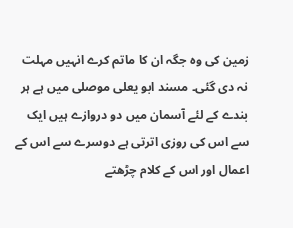زمین کی وہ جگہ ان کا ماتم کرے انہیں مہلت نہ دی گئی۔ مسند ابو یعلی موصلی میں ہے ہر بندے کے لئے آسمان میں دو دروازے ہیں ایک سے اس کی روزی اترتی ہے دوسرے سے اس کے اعمال اور اس کے کلام چڑھتے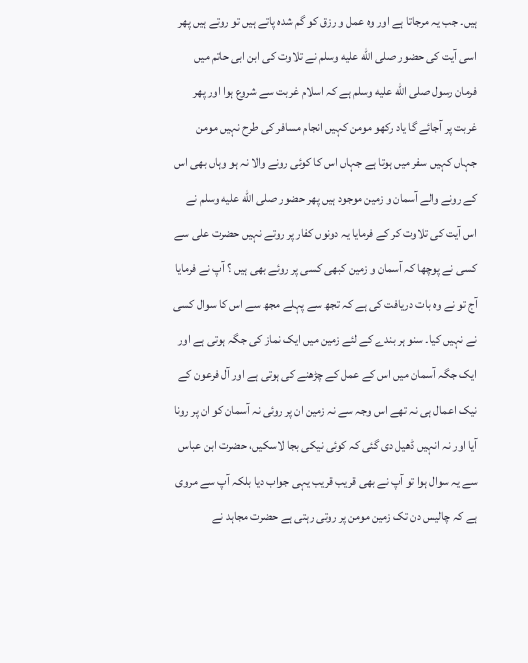ہیں۔ جب یہ مرجاتا ہے اور وہ عمل و رزق کو گم شدہ پاتے ہیں تو روتے ہیں پھر اسی آیت کی حضور صلى الله عليه وسلم نے تلاوت کی ابن ابی حاتم میں فرمان رسول صلى الله عليه وسلم ہے کہ اسلام غربت سے شروع ہوا اور پھر غربت پر آجائے گا یاد رکھو مومن کہیں انجام مسافر کی طرح نہیں مومن جہاں کہیں سفر میں ہوتا ہے جہاں اس کا کوئی رونے والا نہ ہو وہاں بھی اس کے رونے والے آسمان و زمین موجود ہیں پھر حضور صلى الله عليه وسلم نے اس آیت کی تلاوت کر کے فرمایا یہ دونوں کفار پر روتے نہیں حضرت علی سے کسی نے پوچھا کہ آسمان و زمین کبھی کسی پر روئے بھی ہیں ؟ آپ نے فرمایا آج تو نے وہ بات دریافت کی ہے کہ تجھ سے پہلے مجھ سے اس کا سوال کسی نے نہیں کیا۔ سنو ہر بندے کے لئے زمین میں ایک نماز کی جگہ ہوتی ہے اور ایک جگہ آسمان میں اس کے عمل کے چڑھنے کی ہوتی ہے اور آل فرعون کے نیک اعمال ہی نہ تھے اس وجہ سے نہ زمین ان پر روئی نہ آسمان کو ان پر رونا آیا اور نہ انہیں ڈھیل دی گئی کہ کوئی نیکی بجا لاسکیں، حضرت ابن عباس سے یہ سوال ہوا تو آپ نے بھی قریب قریب یہی جواب دیا بلکہ آپ سے مروی ہے کہ چالیس دن تک زمین مومن پر روتی رہتی ہے حضرت مجاہد نے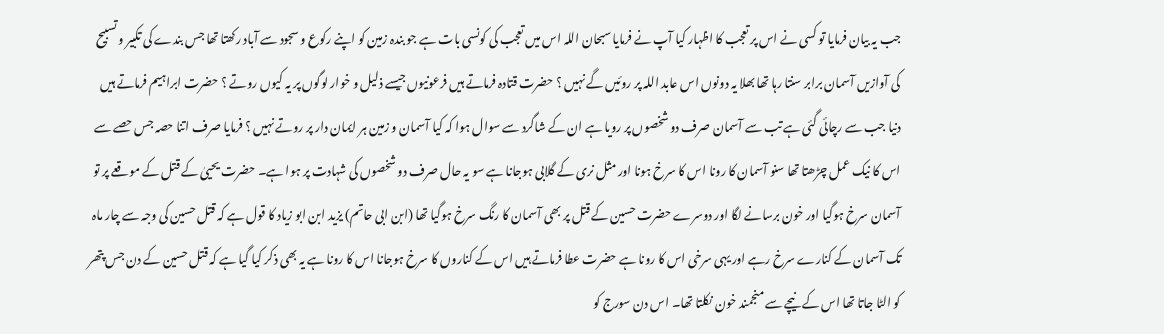جب یہ بیان فرمایا تو کسی نے اس پر تعجب کا اظہار کیا آپ نے فرمایا سبحان اللہ اس میں تعجب کی کونسی بات ہے جو بندہ زمین کو اپنے رکوع و سجود سے آباد رکھتا تھا جس بندے کی تکبیر و تسبیح کی آوازیں آسمان برابر سنتا رہا تھا بھلا یہ دونوں اس عابد اللہ پر روئیں گے نہیں ؟ حضرت قتادہ فرماتے ہیں فرعونیوں جیسے ذلیل و خوار لوگوں پر یہ کیوں روتے ؟ حضرت ابراہیم فرماتے ہیں دنیا جب سے رچائی گئی ہے تب سے آسمان صرف دو شخصوں پر رویا ہے ان کے شاگرد سے سوال ہوا کہ کیا آسمان و زمین ہر ایمان دار پر روتے نہیں ؟ فرمایا صرف اتنا حصہ جس حصے سے اس کا نیک عمل چڑھتا تھا سنو آسمان کا رونا اس کا سرخ ہونا اور مثل نری کے گلابی ہوجانا ہے سو یہ حال صرف دو شخصوں کی شہادت پر ہوا ہے۔ حضرت یحییٰ کے قتل کے موقعے پر تو آسمان سرخ ہوگیا اور خون برسانے لگا اور دوسرے حضرت حسین کے قتل پر بھی آسمان کا رنگ سرخ ہوگیا تھا (ابن ابی حاتم) یزید ابن ابو زیاد کا قول ہے کہ قتل حسین کی وجہ سے چار ماہ تک آسمان کے کنارے سرخ رہے اور یہی سرخی اس کا رونا ہے حضرت عطا فرماتے ہیں اس کے کناروں کا سرخ ہوجانا اس کا رونا ہے یہ بھی ذکر کیا گیا ہے کہ قتل حسین کے دن جس پتھر کو الٹا جاتا تھا اس کے نیچے سے منجمند خون نکلتا تھا۔ اس دن سورج کو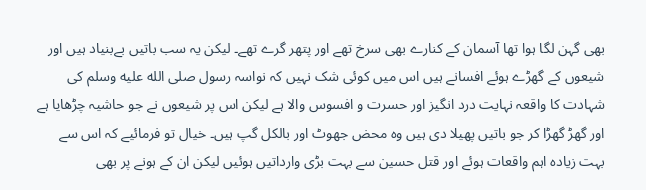بھی گہن لگا ہوا تھا آسمان کے کنارے بھی سرخ تھے اور پتھر گرے تھے۔ لیکن یہ سب باتیں بےبنیاد ہیں اور شیعوں کے گھڑے ہوئے افسانے ہیں اس میں کوئی شک نہیں کہ نواسہ رسول صلى الله عليه وسلم کی شہادت کا واقعہ نہایت درد انگیز اور حسرت و افسوس والا ہے لیکن اس پر شیعوں نے جو حاشیہ چڑھایا ہے اور گھڑ گھڑا کر جو باتیں پھیلا دی ہیں وہ محض جھوٹ اور بالکل گپ ہیں۔ خیال تو فرمائیے کہ اس سے بہت زیادہ اہم واقعات ہوئے اور قتل حسین سے بہت بڑی وارداتیں ہوئیں لیکن ان کے ہونے پر بھی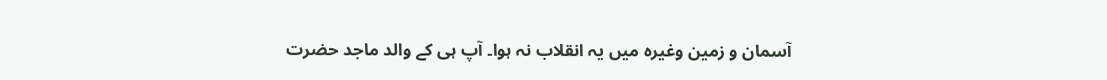آسمان و زمین وغیرہ میں یہ انقلاب نہ ہوا۔ آپ ہی کے والد ماجد حضرت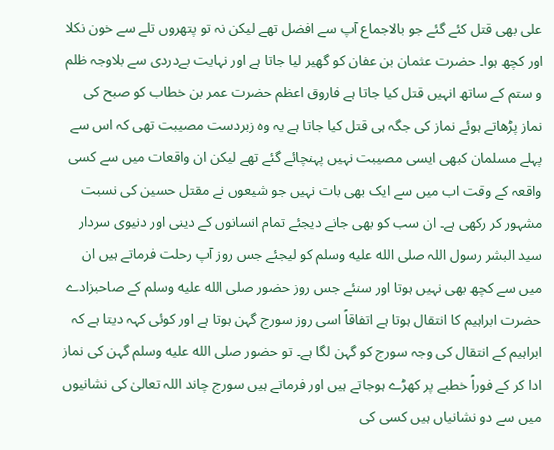علی بھی قتل کئے گئے جو بالاجماع آپ سے افضل تھے لیکن نہ تو پتھروں تلے سے خون نکلا اور کچھ ہوا۔ حضرت عثمان بن عفان کو گھیر لیا جاتا ہے اور نہایت بےدردی سے بلاوجہ ظلم و ستم کے ساتھ انہیں قتل کیا جاتا ہے فاروق اعظم حضرت عمر بن خطاب کو صبح کی نماز پڑھاتے ہوئے نماز کی جگہ ہی قتل کیا جاتا ہے یہ وہ زبردست مصیبت تھی کہ اس سے پہلے مسلمان کبھی ایسی مصیبت نہیں پہنچائے گئے تھے لیکن ان واقعات میں سے کسی واقعہ کے وقت اب میں سے ایک بھی بات نہیں جو شیعوں نے مقتل حسین کی نسبت مشہور کر رکھی ہے۔ ان سب کو بھی جانے دیجئے تمام انسانوں کے دینی اور دنیوی سردار سید البشر رسول اللہ صلى الله عليه وسلم کو لیجئے جس روز آپ رحلت فرماتے ہیں ان میں سے کچھ بھی نہیں ہوتا اور سنئے جس روز حضور صلى الله عليه وسلم کے صاحبزادے حضرت ابراہیم کا انتقال ہوتا ہے اتفاقاً اسی روز سورج گہن ہوتا ہے اور کوئی کہہ دیتا ہے کہ ابراہیم کے انتقال کی وجہ سورج کو گہن لگا ہے۔ تو حضور صلى الله عليه وسلم گہن کی نماز ادا کر کے فوراً خطبے پر کھڑے ہوجاتے ہیں اور فرماتے ہیں سورج چاند اللہ تعالیٰ کی نشانیوں میں سے دو نشانیاں ہیں کسی کی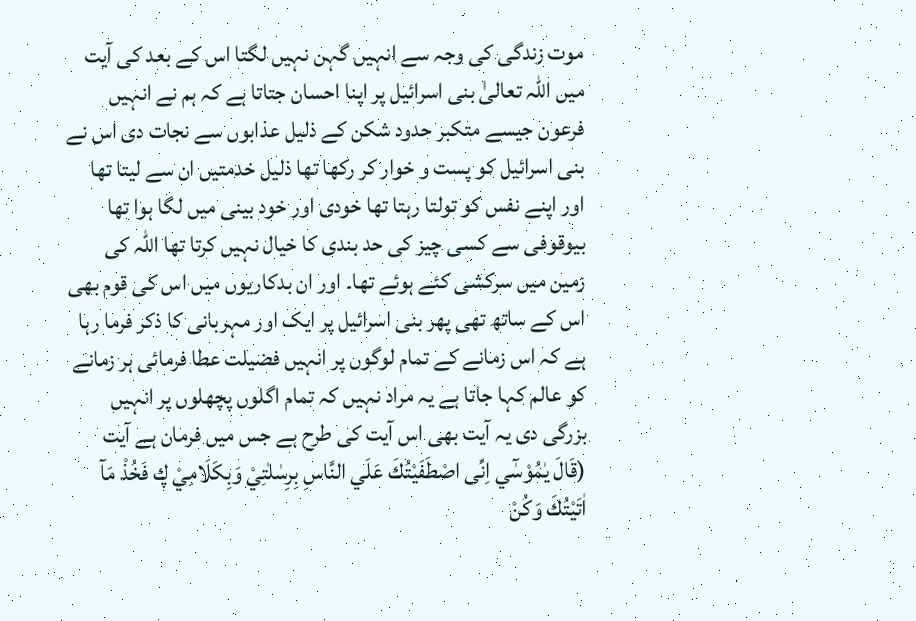موت زندگی کی وجہ سے انہیں گہن نہیں لگتا اس کے بعد کی آیت میں اللہ تعالیٰ بنی اسرائیل پر اپنا احسان جتاتا ہے کہ ہم نے انہیں فرعون جیسے متکبر حدود شکن کے ذلیل عذابوں سے نجات دی اس نے بنی اسرائیل کو پست و خوار کر رکھا تھا ذلیل خدمتیں ان سے لیتا تھا اور اپنے نفس کو تولتا رہتا تھا خودی اور خود بینی میں لگا ہوا تھا بیوقوفی سے کسی چیز کی حد بندی کا خیال نہیں کرتا تھا اللہ کی زمین میں سرکشی کئے ہوئے تھا۔ اور ان بدکاریوں میں اس کی قوم بھی اس کے ساتھ تھی پھر بنی اسرائیل پر ایک اور مہربانی کا ذکر فرما رہا ہے کہ اس زمانے کے تمام لوگوں پر انہیں فضیلت عطا فرمائی ہر زمانے کو عالم کہا جاتا ہے یہ مراد نہیں کہ تمام اگلوں پچھلوں پر انہیں بزرگی دی یہ آیت بھی اس آیت کی طرح ہے جس میں فرمان ہے آیت (قَالَ يٰمُوْسٰٓي اِنِّى اصْطَفَيْتُكَ عَلَي النَّاسِ بِرِسٰلٰتِيْ وَبِكَلَامِيْ ڮ فَخُذْ مَآ اٰتَيْتُكَ وَكُنْ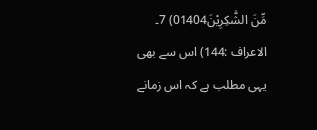مِّنَ الشّٰكِرِيْنَ01404) 7۔ الاعراف :144) اس سے بھی یہی مطلب ہے کہ اس زمانے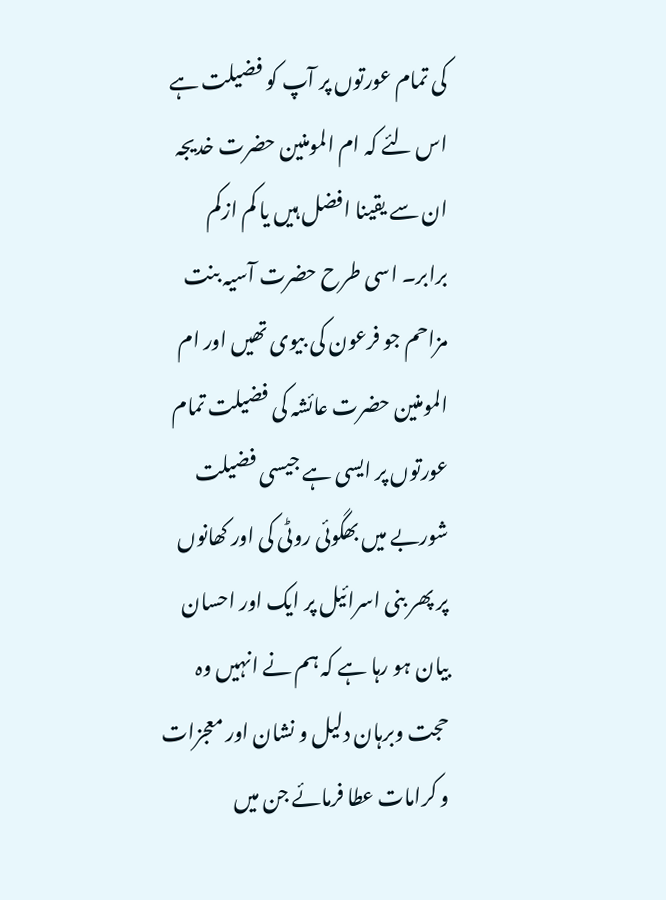کی تمام عورتوں پر آپ کو فضیلت ہے اس لئے کہ ام المومنین حضرت خدیجہ ان سے یقینا افضل ہیں یا کم ازکم برابر۔ اسی طرح حضرت آسیہ بنت مزاحم جو فرعون کی بیوی تھیں اور ام المومنین حضرت عائشہ کی فضیلت تمام عورتوں پر ایسی ہے جیسی فضیلت شوربے میں بھگوئی روٹی کی اور کھانوں پر پھر بنی اسرائیل پر ایک اور احسان بیان ہو رہا ہے کہ ہم نے انہیں وہ حجت وبرہان دلیل و نشان اور معجزات و کرامات عطا فرمائے جن میں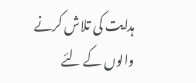ہدایت کی تلاش کرنے والوں کے لئے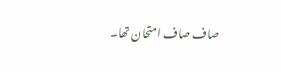صاف صاف امتحان تھا۔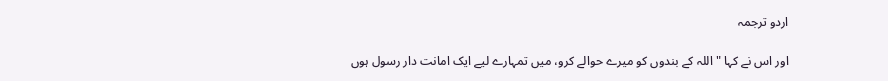اردو ترجمہ

اور اس نے کہا "اللہ کے بندوں کو میرے حوالے کرو، میں تمہارے لیے ایک امانت دار رسول ہوں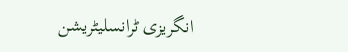انگریزی ٹرانسلیٹریشن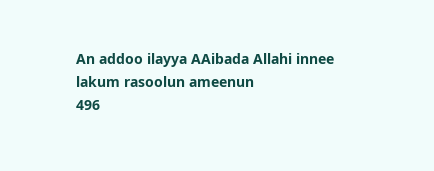An addoo ilayya AAibada Allahi innee lakum rasoolun ameenun
496